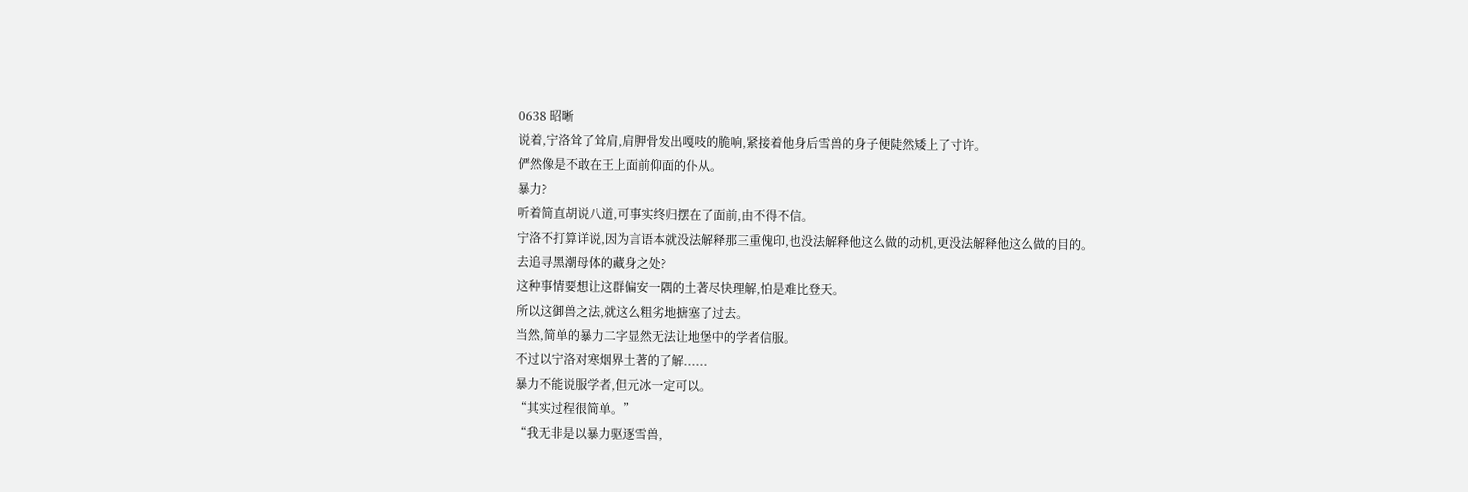0638 昭晰
说着,宁洛耸了耸肩,肩胛骨发出嘎吱的脆响,紧接着他身后雪兽的身子便陡然矮上了寸许。
俨然像是不敢在王上面前仰面的仆从。
暴力?
听着简直胡说八道,可事实终归摆在了面前,由不得不信。
宁洛不打算详说,因为言语本就没法解释那三重傀印,也没法解释他这么做的动机,更没法解释他这么做的目的。
去追寻黑潮母体的藏身之处?
这种事情要想让这群偏安一隅的土著尽快理解,怕是难比登天。
所以这御兽之法,就这么粗劣地搪塞了过去。
当然,简单的暴力二字显然无法让地堡中的学者信服。
不过以宁洛对寒烟界土著的了解......
暴力不能说服学者,但元冰一定可以。
“其实过程很简单。”
“我无非是以暴力驱逐雪兽,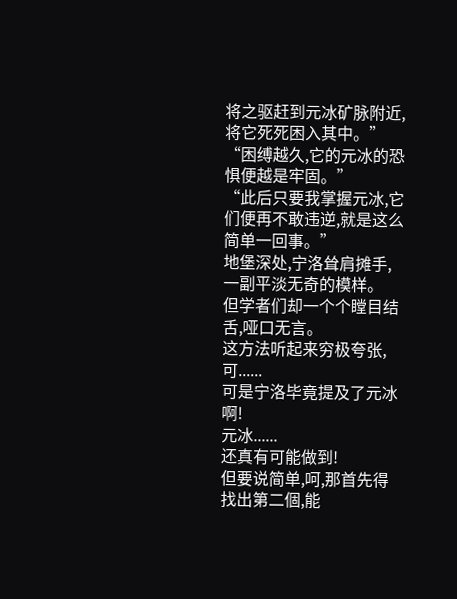将之驱赶到元冰矿脉附近,将它死死困入其中。”
“困缚越久,它的元冰的恐惧便越是牢固。”
“此后只要我掌握元冰,它们便再不敢违逆,就是这么简单一回事。”
地堡深处,宁洛耸肩摊手,一副平淡无奇的模样。
但学者们却一个个瞠目结舌,哑口无言。
这方法听起来穷极夸张,可......
可是宁洛毕竟提及了元冰啊!
元冰......
还真有可能做到!
但要说简单,呵,那首先得找出第二個,能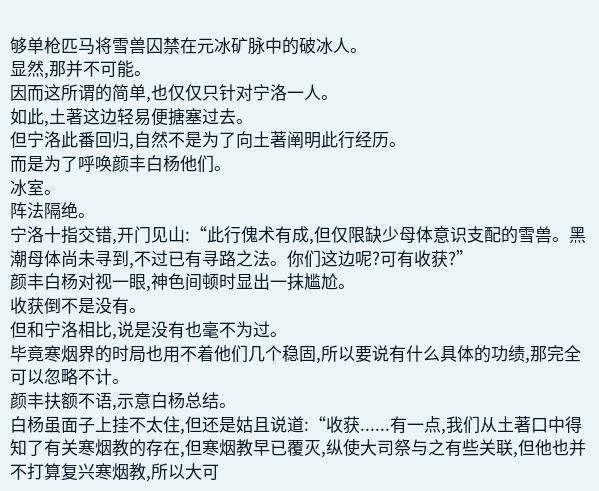够单枪匹马将雪兽囚禁在元冰矿脉中的破冰人。
显然,那并不可能。
因而这所谓的简单,也仅仅只针对宁洛一人。
如此,土著这边轻易便搪塞过去。
但宁洛此番回归,自然不是为了向土著阐明此行经历。
而是为了呼唤颜丰白杨他们。
冰室。
阵法隔绝。
宁洛十指交错,开门见山:“此行傀术有成,但仅限缺少母体意识支配的雪兽。黑潮母体尚未寻到,不过已有寻路之法。你们这边呢?可有收获?”
颜丰白杨对视一眼,神色间顿时显出一抹尴尬。
收获倒不是没有。
但和宁洛相比,说是没有也毫不为过。
毕竟寒烟界的时局也用不着他们几个稳固,所以要说有什么具体的功绩,那完全可以忽略不计。
颜丰扶额不语,示意白杨总结。
白杨虽面子上挂不太住,但还是姑且说道:“收获......有一点,我们从土著口中得知了有关寒烟教的存在,但寒烟教早已覆灭,纵使大司祭与之有些关联,但他也并不打算复兴寒烟教,所以大可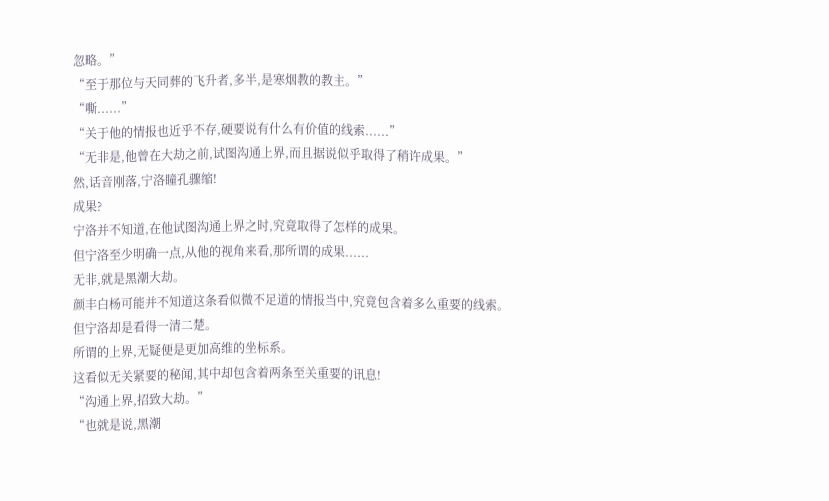忽略。”
“至于那位与天同葬的飞升者,多半,是寒烟教的教主。”
“嘶......”
“关于他的情报也近乎不存,硬要说有什么有价值的线索......”
“无非是,他曾在大劫之前,试图沟通上界,而且据说似乎取得了稍许成果。”
然,话音刚落,宁洛瞳孔骤缩!
成果?
宁洛并不知道,在他试图沟通上界之时,究竟取得了怎样的成果。
但宁洛至少明确一点,从他的视角来看,那所谓的成果......
无非,就是黑潮大劫。
颜丰白杨可能并不知道这条看似微不足道的情报当中,究竟包含着多么重要的线索。
但宁洛却是看得一清二楚。
所谓的上界,无疑便是更加高维的坐标系。
这看似无关紧要的秘闻,其中却包含着两条至关重要的讯息!
“沟通上界,招致大劫。”
“也就是说,黑潮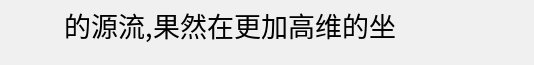的源流,果然在更加高维的坐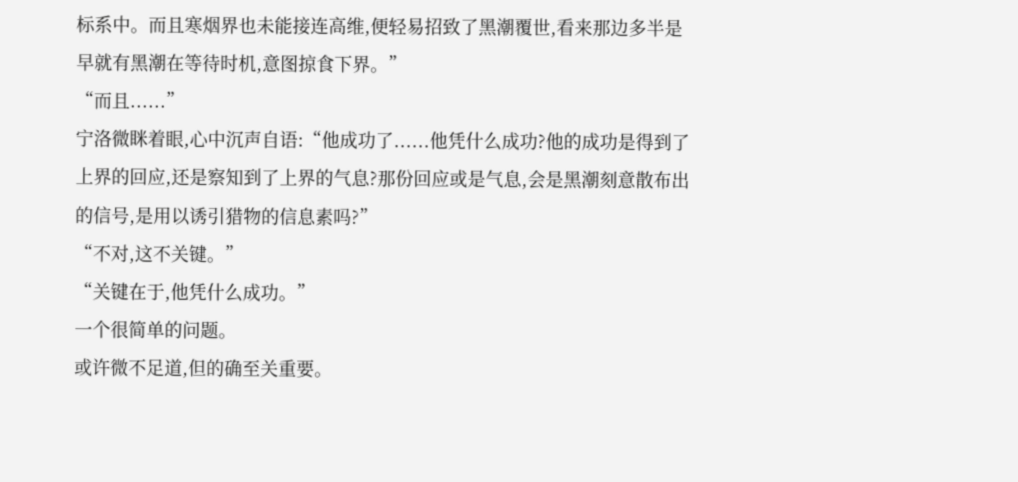标系中。而且寒烟界也未能接连高维,便轻易招致了黑潮覆世,看来那边多半是早就有黑潮在等待时机,意图掠食下界。”
“而且......”
宁洛微眯着眼,心中沉声自语:“他成功了......他凭什么成功?他的成功是得到了上界的回应,还是察知到了上界的气息?那份回应或是气息,会是黑潮刻意散布出的信号,是用以诱引猎物的信息素吗?”
“不对,这不关键。”
“关键在于,他凭什么成功。”
一个很简单的问题。
或许微不足道,但的确至关重要。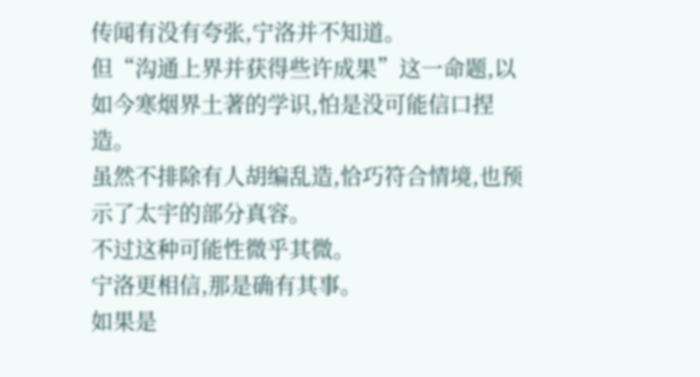传闻有没有夸张,宁洛并不知道。
但“沟通上界并获得些许成果”这一命题,以如今寒烟界土著的学识,怕是没可能信口捏造。
虽然不排除有人胡编乱造,恰巧符合情境,也预示了太宇的部分真容。
不过这种可能性微乎其微。
宁洛更相信,那是确有其事。
如果是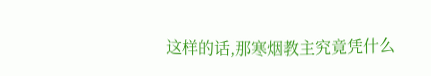这样的话,那寒烟教主究竟凭什么